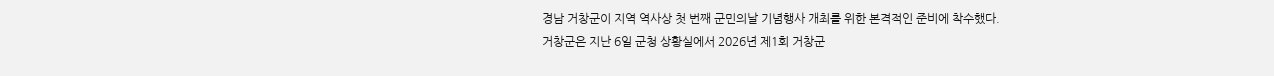경남 거창군이 지역 역사상 첫 번째 군민의날 기념행사 개최를 위한 본격적인 준비에 착수했다.
거창군은 지난 6일 군청 상황실에서 2026년 제1회 거창군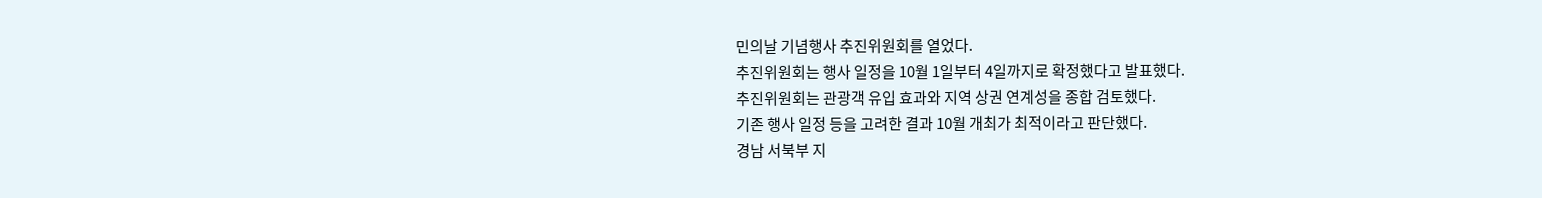민의날 기념행사 추진위원회를 열었다.
추진위원회는 행사 일정을 10월 1일부터 4일까지로 확정했다고 발표했다.
추진위원회는 관광객 유입 효과와 지역 상권 연계성을 종합 검토했다.
기존 행사 일정 등을 고려한 결과 10월 개최가 최적이라고 판단했다.
경남 서북부 지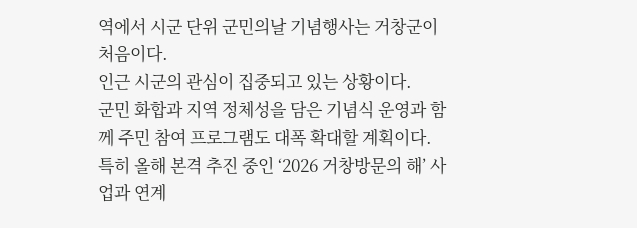역에서 시군 단위 군민의날 기념행사는 거창군이 처음이다.
인근 시군의 관심이 집중되고 있는 상황이다.
군민 화합과 지역 정체성을 담은 기념식 운영과 함께 주민 참여 프로그램도 대폭 확대할 계획이다.
특히 올해 본격 추진 중인 ‘2026 거창방문의 해’ 사업과 연계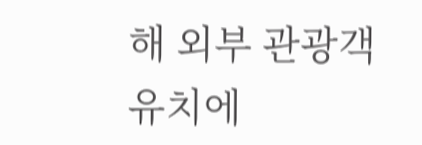해 외부 관광객 유치에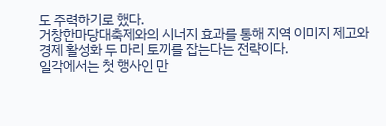도 주력하기로 했다.
거창한마당대축제와의 시너지 효과를 통해 지역 이미지 제고와 경제 활성화 두 마리 토끼를 잡는다는 전략이다.
일각에서는 첫 행사인 만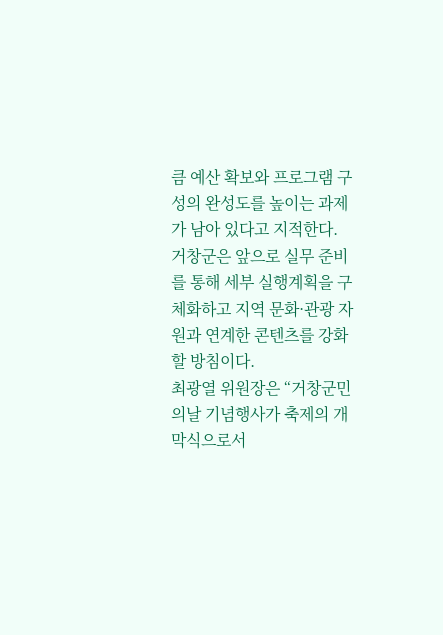큼 예산 확보와 프로그램 구성의 완성도를 높이는 과제가 남아 있다고 지적한다.
거창군은 앞으로 실무 준비를 통해 세부 실행계획을 구체화하고 지역 문화·관광 자원과 연계한 콘텐츠를 강화할 방침이다.
최광열 위원장은 “거창군민의날 기념행사가 축제의 개막식으로서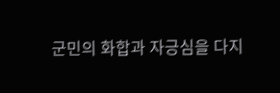군민의 화합과 자긍심을 다지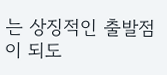는 상징적인 출발점이 되도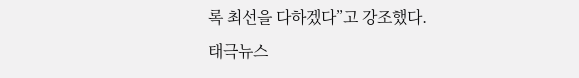록 최선을 다하겠다”고 강조했다.
태극뉴스